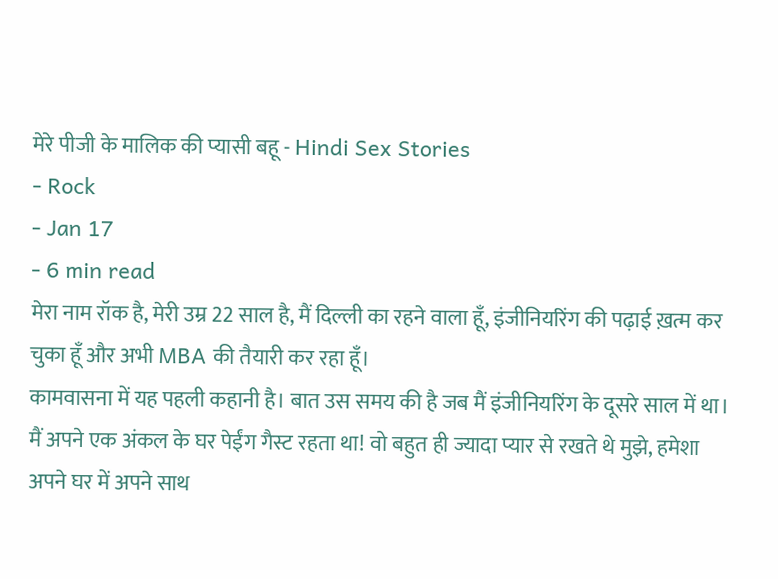मेरे पीजी के मालिक की प्यासी बहू - Hindi Sex Stories
- Rock
- Jan 17
- 6 min read
मेरा नाम रॉक है, मेरी उम्र 22 साल है, मैं दिल्ली का रहने वाला हूँ, इंजीनियरिंग की पढ़ाई ख़त्म कर चुका हूँ और अभी MBA की तैयारी कर रहा हूँ।
कामवासना में यह पहली कहानी है। बात उस समय की है जब मैं इंजीनियरिंग के दूसरे साल में था। मैं अपने एक अंकल के घर पेईंग गैस्ट रहता था! वो बहुत ही ज्यादा प्यार से रखते थे मुझे, हमेशा अपने घर में अपने साथ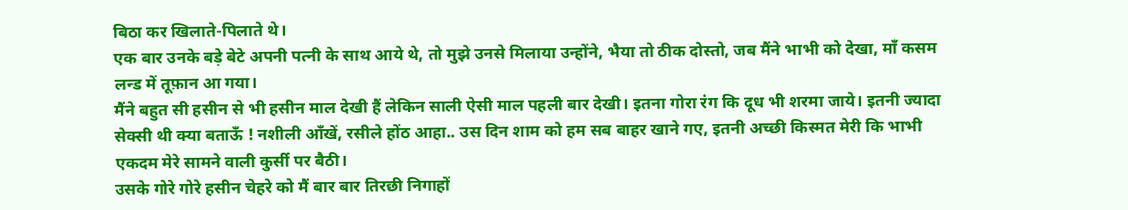बिठा कर खिलाते-पिलाते थे।
एक बार उनके बड़े बेटे अपनी पत्नी के साथ आये थे, तो मुझे उनसे मिलाया उन्होंने, भैया तो ठीक दोस्तो, जब मैंने भाभी को देखा, माँ कसम लन्ड में तूफ़ान आ गया।
मैंने बहुत सी हसीन से भी हसीन माल देखी हैं लेकिन साली ऐसी माल पहली बार देखी। इतना गोरा रंग कि दूध भी शरमा जाये। इतनी ज्यादा सेक्सी थी क्या बताऊँ ! नशीली आँखें, रसीले होंठ आहा.. उस दिन शाम को हम सब बाहर खाने गए, इतनी अच्छी किस्मत मेरी कि भाभी एकदम मेरे सामने वाली कुर्सी पर बैठी।
उसके गोरे गोरे हसीन चेहरे को मैं बार बार तिरछी निगाहों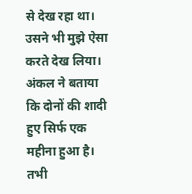से देख रहा था। उसने भी मुझे ऐसा करते देख लिया। अंकल ने बताया कि दोनों की शादी हुए सिर्फ एक महीना हुआ है। तभी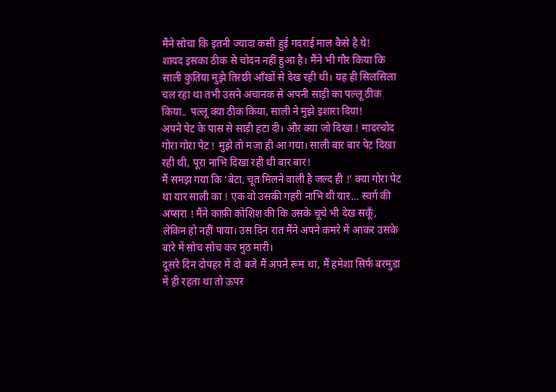मैंने सोचा कि इतनी ज्यादा कसी हुई गदराई माल कैसे है ये!
शायद इसका ठीक से चोदन नहीं हुआ है। मैंने भी गौर किया कि साली कुतिया मुझे तिरछी आँखों से देख रही थी। यह ही सिलसिला चल रहा था तभी उसने अचानक से अपनी साड़ी का पल्लू ठीक किया.. पल्लू क्या ठीक किया, साली ने मुझे इशारा दिया!
अपने पेट के पास से साड़ी हटा दी। और क्या जो दिखा ! मादरचोद गोरा गोरा पेट ! मुझे तो मज़ा ही आ गया। साली बार बार पेट दिखा रही थी, पूरा नाभि दिखा रही थी बार बार!
मैं समझ गया कि ‘बेटा, चूत मिलने वाली है जल्द ही !’ क्या गोरा पेट था यार साली का ! एक वो उसकी गहरी नाभि थी यार… स्वर्ग की अप्सरा ! मैंने काफ़ी कोशिश की कि उसके चूचे भी देख सकूँ, लेकिन हो नहीं पाया। उस दिन रात मैंने अपने कमरे में आकर उसके बारे में सोच सोच कर मुठ मारी।
दूसरे दिन दोपहर में दो बजे मैं अपने रूम था, मैं हमेशा सिर्फ बरमुडा में ही रहता था तो ऊपर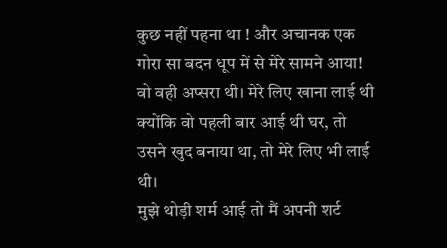कुछ नहीं पहना था ! और अचानक एक गोरा सा बदन धूप में से मेरे सामने आया!
वो वही अप्सरा थी। मेरे लिए खाना लाई थी क्योंकि वो पहली बार आई थी घर, तो उसने खुद बनाया था, तो मेरे लिए भी लाई थी।
मुझे थोड़ी शर्म आई तो मैं अपनी शर्ट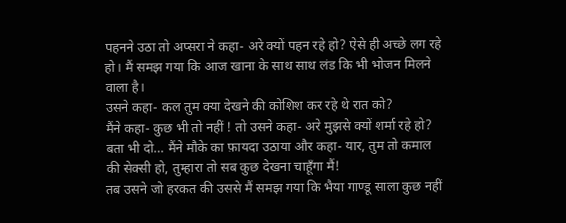पहनने उठा तो अप्सरा ने कहा- अरे क्यों पहन रहे हो? ऐसे ही अच्छे लग रहे हो। मैं समझ गया कि आज खाना के साथ साथ लंड कि भी भोजन मिलने वाला है।
उसने कहा- कल तुम क्या देखने की कोशिश कर रहे थे रात को?
मैंने कहा- कुछ भी तो नहीं ! तो उसने कहा- अरे मुझसे क्यों शर्मा रहे हो? बता भी दो… मैंने मौके का फ़ायदा उठाया और कहा- यार, तुम तो कमाल की सेक्सी हो, तुम्हारा तो सब कुछ देखना चाहूँगा मैं!
तब उसने जो हरकत की उससे मैं समझ गया कि भैया गाण्डू साला कुछ नहीं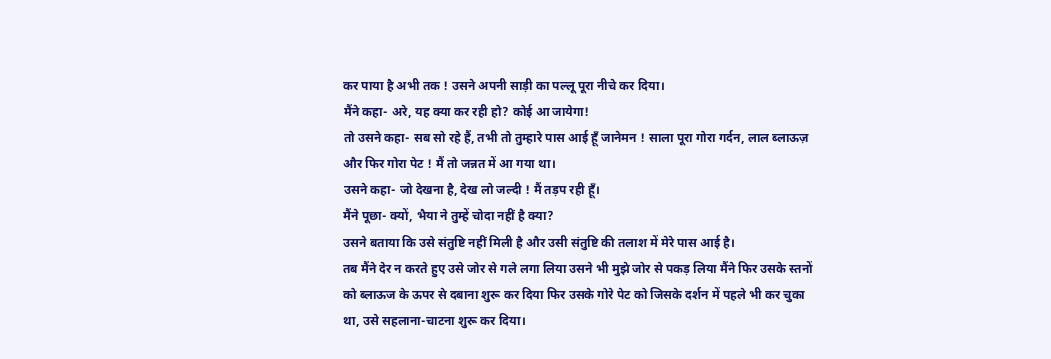कर पाया है अभी तक ! उसने अपनी साड़ी का पल्लू पूरा नीचे कर दिया।
मैंने कहा- अरे, यह क्या कर रही हो? कोई आ जायेगा!
तो उसने कहा- सब सो रहे हैं, तभी तो तुम्हारे पास आई हूँ जानेमन ! साला पूरा गोरा गर्दन, लाल ब्लाऊज़ और फिर गोरा पेट ! मैं तो जन्नत में आ गया था।
उसने कहा- जो देखना है, देख लो जल्दी ! मैं तड़प रही हूँ।
मैंने पूछा- क्यों, भैया ने तुम्हें चोदा नहीं है क्या?
उसने बताया कि उसे संतुष्टि नहीं मिली है और उसी संतुष्टि की तलाश में मेरे पास आई है।
तब मैंने देर न करते हुए उसे जोर से गले लगा लिया उसने भी मुझे जोर से पकड़ लिया मैंने फिर उसके स्तनों को ब्लाऊज के ऊपर से दबाना शुरू कर दिया फिर उसके गोरे पेट को जिसके दर्शन में पहले भी कर चुका था, उसे सहलाना-चाटना शुरू कर दिया।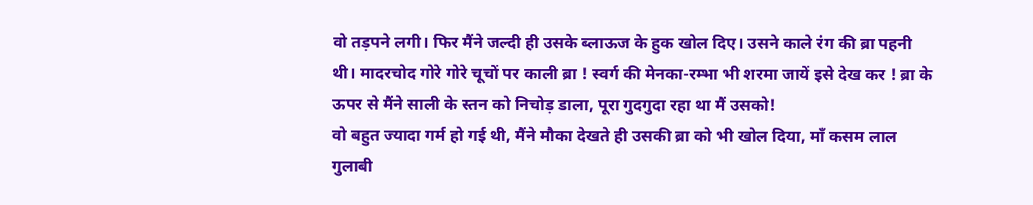वो तड़पने लगी। फिर मैंने जल्दी ही उसके ब्लाऊज के हुक खोल दिए। उसने काले रंग की ब्रा पहनी थी। मादरचोद गोरे गोरे चूचों पर काली ब्रा ! स्वर्ग की मेनका-रम्भा भी शरमा जायें इसे देख कर ! ब्रा के ऊपर से मैंने साली के स्तन को निचोड़ डाला, पूरा गुदगुदा रहा था मैं उसको!
वो बहुत ज्यादा गर्म हो गई थी, मैंने मौका देखते ही उसकी ब्रा को भी खोल दिया, माँ कसम लाल गुलाबी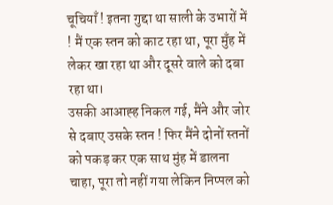चूचियाँ ! इतना गुद्दा था साली के उभारों में ! मैं एक स्तन को काट रहा था, पूरा मुँह में लेकर खा रहा था और दूसरे वाले को दबा रहा था।
उसकी आआह्ह निकल गई, मैंने और जोर से दबाए उसके स्तन ! फिर मैंने दोनों स्तनों को पकड़ कर एक साथ मुंह में डालना चाहा, पूरा तो नहीं गया लेकिन निप्पल को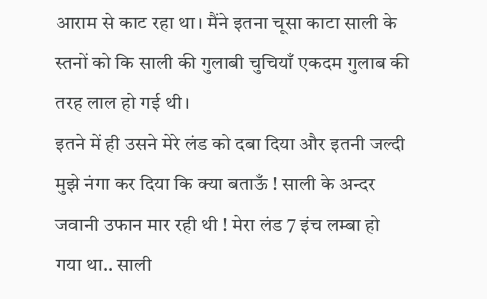आराम से काट रहा था। मैंने इतना चूसा काटा साली के स्तनों को कि साली की गुलाबी चुचियाँ एकदम गुलाब की तरह लाल हो गई थी।
इतने में ही उसने मेरे लंड को दबा दिया और इतनी जल्दी मुझे नंगा कर दिया कि क्या बताऊँ ! साली के अन्दर जवानी उफान मार रही थी ! मेरा लंड 7 इंच लम्बा हो गया था.. साली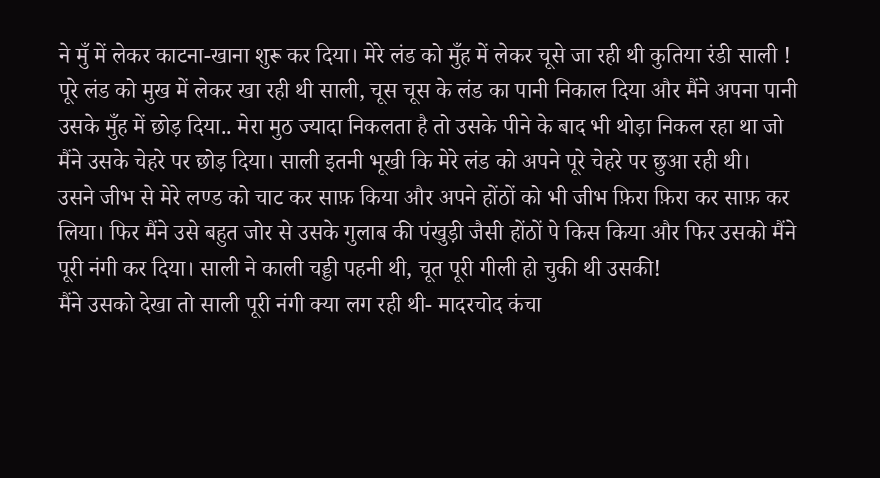ने मुँ में लेकर काटना-खाना शुरू कर दिया। मेरे लंड को मुँह में लेकर चूसे जा रही थी कुतिया रंडी साली !
पूरे लंड को मुख में लेकर खा रही थी साली, चूस चूस के लंड का पानी निकाल दिया और मैंने अपना पानी उसके मुँह में छोड़ दिया.. मेरा मुठ ज्यादा निकलता है तो उसके पीने के बाद भी थोड़ा निकल रहा था जो मैंने उसके चेहरे पर छोड़ दिया। साली इतनी भूखी कि मेरे लंड को अपने पूरे चेहरे पर छुआ रही थी।
उसने जीभ से मेरे लण्ड को चाट कर साफ़ किया और अपने होंठों को भी जीभ फ़िरा फ़िरा कर साफ़ कर लिया। फिर मैंने उसे बहुत जोर से उसके गुलाब की पंखुड़ी जैसी होंठों पे किस किया और फिर उसको मैंने पूरी नंगी कर दिया। साली ने काली चड्डी पहनी थी, चूत पूरी गीली हो चुकी थी उसकी!
मैंने उसको देखा तो साली पूरी नंगी क्या लग रही थी- मादरचोद कंचा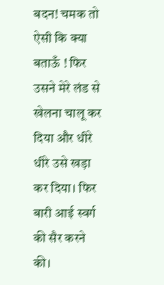बदन! चमक तो ऐसी कि क्या बताऊँ ! फिर उसने मेरे लंड से खेलना चालू कर दिया और धीरे धीरे उसे खड़ा कर दिया। फिर बारी आई स्वर्ग की सैर करने की।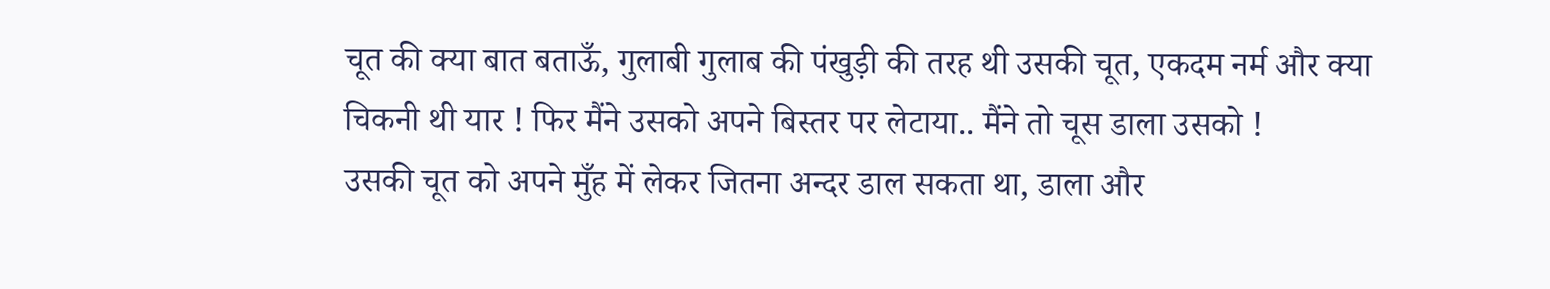चूत की क्या बात बताऊँ, गुलाबी गुलाब की पंखुड़ी की तरह थी उसकी चूत, एकदम नर्म और क्या चिकनी थी यार ! फिर मैंने उसको अपने बिस्तर पर लेटाया.. मैंने तो चूस डाला उसको !
उसकी चूत को अपने मुँह में लेकर जितना अन्दर डाल सकता था, डाला और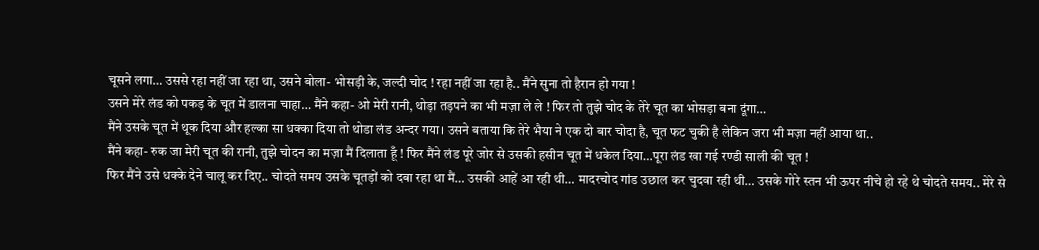चूसने लगा… उससे रहा नहीं जा रहा था, उसने बोला- भोसड़ी के, जल्दी चोद ! रहा नहीं जा रहा है.. मैंने सुना तो हैरान हो गया !
उसने मेरे लंड को पकड़ के चूत में डालना चाहा… मैंने कहा- ओ मेरी रानी, थोड़ा तड़पने का भी मज़ा ले ले ! फिर तो तुझे चोद के तेरे चूत का भोसड़ा बना दूंगा…
मैंने उसके चूत में थूक दिया और हल्का सा धक्का दिया तो थोडा लंड अन्दर गया। उसने बताया कि तेरे भैया ने एक दो बार चोदा है, चूत फट चुकी है लेकिन जरा भी मज़ा नहीं आया था..
मैंने कहा- रुक जा मेरी चूत की रानी, तुझे चोदन का मज़ा मैं दिलाता हूँ ! फिर मैंने लंड पूरे जोर से उसकी हसीन चूत में धकेल दिया…पूरा लंड खा गई रण्डी साली की चूत !
फिर मैंने उसे धक्के देने चालू कर दिए.. चोदते समय उसके चूतड़ों को दबा रहा था मैं… उसकी आहें आ रही थी… मादरचोद गांड उछाल कर चुदवा रही थी… उसके गोरे स्तन भी ऊपर नीचे हो रहे थे चोदते समय.. मेरे से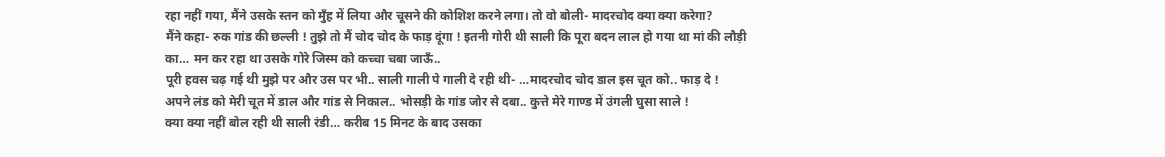रहा नहीं गया, मैंने उसके स्तन को मुँह में लिया और चूसने की कोशिश करने लगा। तो वो बोली- मादरचोद क्या क्या करेगा?
मैंने कहा- रुक गांड की छल्ली ! तुझे तो मैं चोद चोद के फाड़ दूंगा ! इतनी गोरी थी साली कि पूरा बदन लाल हो गया था मां की लौड़ी का… मन कर रहा था उसके गोरे जिस्म को कच्चा चबा जाऊँ..
पूरी हवस चढ़ गई थी मुझे पर और उस पर भी.. साली गाली पे गाली दे रही थी- …मादरचोद चोद डाल इस चूत को.. फाड़ दे !
अपने लंड को मेरी चूत में डाल और गांड से निकाल.. भोसड़ी के गांड जोर से दबा.. कुत्ते मेरे गाण्ड में उंगली घुसा साले !
क्या क्या नहीं बोल रही थी साली रंडी… करीब 15 मिनट के बाद उसका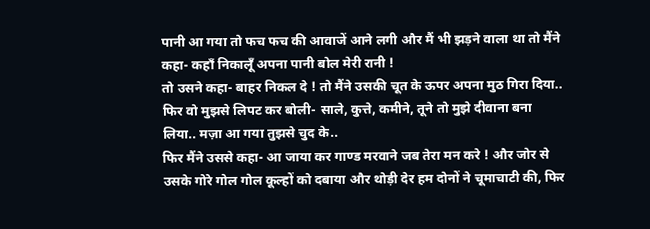पानी आ गया तो फच फच की आवाजें आने लगी और मैं भी झड़ने वाला था तो मैंने कहा- कहाँ निकालूँ अपना पानी बोल मेरी रानी !
तो उसने कहा- बाहर निकल दे ! तो मैंने उसकी चूत के ऊपर अपना मुठ गिरा दिया.. फिर वो मुझसे लिपट कर बोली- साले, कुत्ते, कमीने, तूने तो मुझे दीवाना बना लिया.. मज़ा आ गया तुझसे चुद के..
फिर मैंने उससे कहा- आ जाया कर गाण्ड मरवाने जब तेरा मन करे ! और जोर से उसके गोरे गोल गोल कूल्हों को दबाया और थोड़ी देर हम दोनों ने चूमाचाटी की, फिर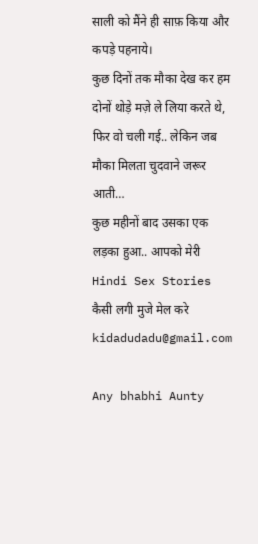साली को मैंने ही साफ़ किया और कपड़े पहनाये।
कुछ दिनों तक मौका देख कर हम दोनों थोड़े मज़े ले लिया करते थे, फिर वो चली गई.. लेकिन जब मौका मिलता चुदवाने जरूर आती…
कुछ महीनों बाद उसका एक लड़का हुआ.. आपको मेरी Hindi Sex Stories कैसी लगी मुजे मेल करे kidadudadu@gmail.com

Any bhabhi Aunty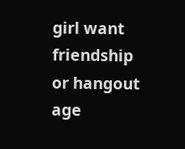girl want friendship or hangout age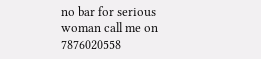no bar for serious woman call me on 7876020558